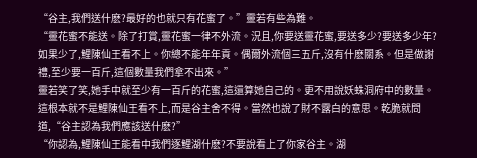“谷主,我們送什麽?最好的也就只有花蜜了。”靈若有些為難。
“靈花蜜不能送。除了打賞,靈花蜜一律不外流。況且,你要送靈花蜜,要送多少?要送多少年?如果少了,鯉陳仙王看不上。你總不能年年貢。偶爾外流個三五斤,沒有什麽關系。但是做謝禮,至少要一百斤,這個數量我們拿不出來。”
靈若笑了笑,她手中就至少有一百斤的花蜜,這還算她自己的。更不用說妖蛛洞府中的數量。這根本就不是鯉陳仙王看不上,而是谷主舍不得。當然也說了財不露白的意思。乾脆就問道,“谷主認為我們應該送什麽?”
“你認為,鯉陳仙王能看中我們逐鯉湖什麽?不要說看上了你家谷主。湖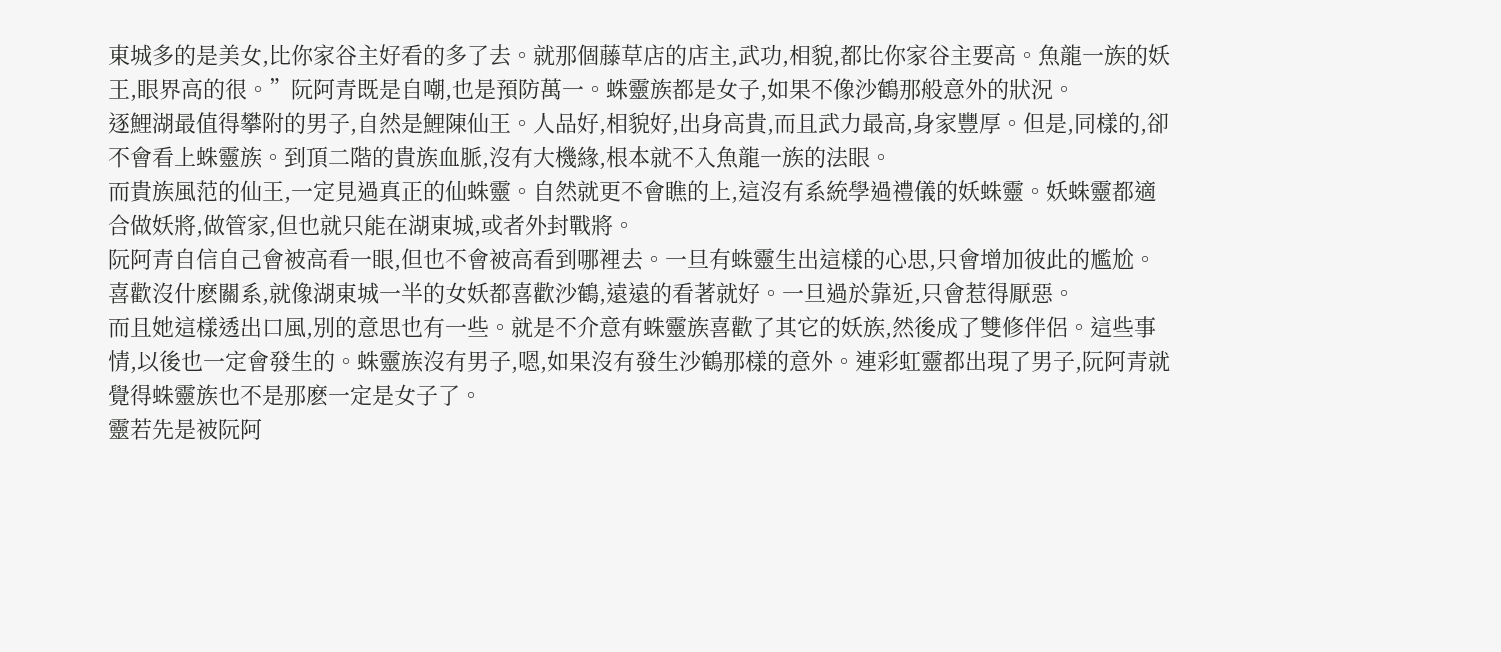東城多的是美女,比你家谷主好看的多了去。就那個藤草店的店主,武功,相貌,都比你家谷主要高。魚龍一族的妖王,眼界高的很。”阮阿青既是自嘲,也是預防萬一。蛛靈族都是女子,如果不像沙鶴那般意外的狀況。
逐鯉湖最值得攀附的男子,自然是鯉陳仙王。人品好,相貌好,出身高貴,而且武力最高,身家豐厚。但是,同樣的,卻不會看上蛛靈族。到頂二階的貴族血脈,沒有大機緣,根本就不入魚龍一族的法眼。
而貴族風范的仙王,一定見過真正的仙蛛靈。自然就更不會瞧的上,這沒有系統學過禮儀的妖蛛靈。妖蛛靈都適合做妖將,做管家,但也就只能在湖東城,或者外封戰將。
阮阿青自信自己會被高看一眼,但也不會被高看到哪裡去。一旦有蛛靈生出這樣的心思,只會增加彼此的尷尬。喜歡沒什麽關系,就像湖東城一半的女妖都喜歡沙鶴,遠遠的看著就好。一旦過於靠近,只會惹得厭惡。
而且她這樣透出口風,別的意思也有一些。就是不介意有蛛靈族喜歡了其它的妖族,然後成了雙修伴侶。這些事情,以後也一定會發生的。蛛靈族沒有男子,嗯,如果沒有發生沙鶴那樣的意外。連彩虹靈都出現了男子,阮阿青就覺得蛛靈族也不是那麽一定是女子了。
靈若先是被阮阿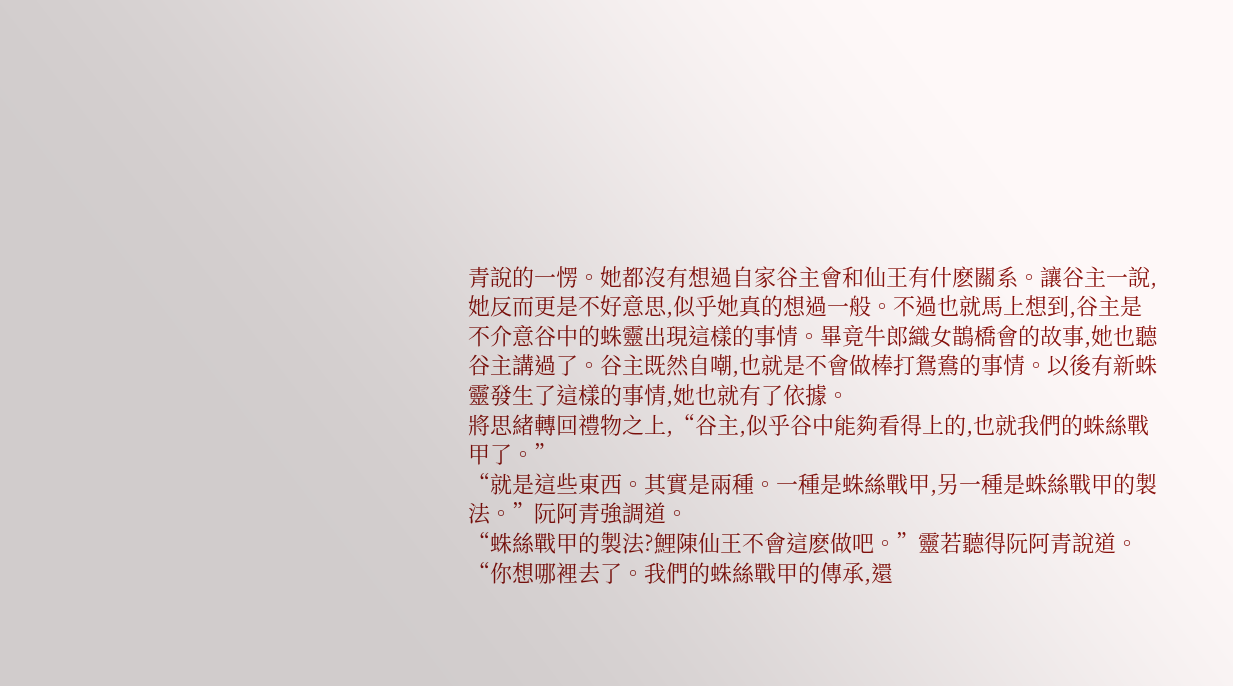青說的一愣。她都沒有想過自家谷主會和仙王有什麽關系。讓谷主一說,她反而更是不好意思,似乎她真的想過一般。不過也就馬上想到,谷主是不介意谷中的蛛靈出現這樣的事情。畢竟牛郎織女鵲橋會的故事,她也聽谷主講過了。谷主既然自嘲,也就是不會做棒打鴛鴦的事情。以後有新蛛靈發生了這樣的事情,她也就有了依據。
將思緒轉回禮物之上,“谷主,似乎谷中能夠看得上的,也就我們的蛛絲戰甲了。”
“就是這些東西。其實是兩種。一種是蛛絲戰甲,另一種是蛛絲戰甲的製法。”阮阿青強調道。
“蛛絲戰甲的製法?鯉陳仙王不會這麽做吧。”靈若聽得阮阿青說道。
“你想哪裡去了。我們的蛛絲戰甲的傳承,還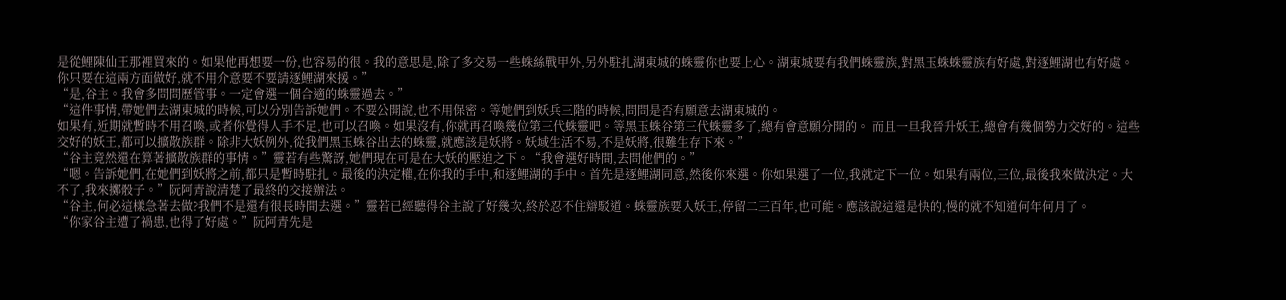是從鯉陳仙王那裡買來的。如果他再想要一份,也容易的很。我的意思是,除了多交易一些蛛絲戰甲外,另外駐扎湖東城的蛛靈你也要上心。湖東城要有我們蛛靈族,對黑玉蛛蛛靈族有好處,對逐鯉湖也有好處。你只要在這兩方面做好,就不用介意要不要請逐鯉湖來援。”
“是,谷主。我會多問問歷管事。一定會選一個合適的蛛靈過去。”
“這件事情,帶她們去湖東城的時候,可以分別告訴她們。不要公開說,也不用保密。等她們到妖兵三階的時候,問問是否有願意去湖東城的。
如果有,近期就暫時不用召喚,或者你覺得人手不足,也可以召喚。如果沒有,你就再召喚幾位第三代蛛靈吧。等黑玉蛛谷第三代蛛靈多了,總有會意願分開的。 而且一旦我晉升妖王,總會有幾個勢力交好的。這些交好的妖王,都可以擴散族群。除非大妖例外,從我們黑玉蛛谷出去的蛛靈,就應該是妖將。妖域生活不易,不是妖將,很難生存下來。”
“谷主竟然還在算著擴散族群的事情。”靈若有些驚訝,她們現在可是在大妖的壓迫之下。“我會選好時間,去問他們的。”
“嗯。告訴她們,在她們到妖將之前,都只是暫時駐扎。最後的決定權,在你我的手中,和逐鯉湖的手中。首先是逐鯉湖同意,然後你來選。你如果選了一位,我就定下一位。如果有兩位,三位,最後我來做決定。大不了,我來擲骰子。”阮阿青說清楚了最終的交接辦法。
“谷主,何必這樣急著去做?我們不是還有很長時間去選。”靈若已經聽得谷主說了好幾次,終於忍不住辯駁道。蛛靈族要入妖王,停留二三百年,也可能。應該說這還是快的,慢的就不知道何年何月了。
“你家谷主遭了禍患,也得了好處。”阮阿青先是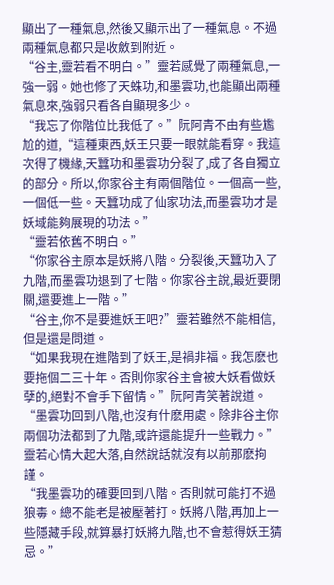顯出了一種氣息,然後又顯示出了一種氣息。不過兩種氣息都只是收斂到附近。
“谷主,靈若看不明白。”靈若感覺了兩種氣息,一強一弱。她也修了天蛛功,和墨雲功,也能顯出兩種氣息來,強弱只看各自顯現多少。
“我忘了你階位比我低了。”阮阿青不由有些尷尬的道,“這種東西,妖王只要一眼就能看穿。我這次得了機緣,天蠶功和墨雲功分裂了,成了各自獨立的部分。所以,你家谷主有兩個階位。一個高一些,一個低一些。天蠶功成了仙家功法,而墨雲功才是妖域能夠展現的功法。”
“靈若依舊不明白。”
“你家谷主原本是妖將八階。分裂後,天蠶功入了九階,而墨雲功退到了七階。你家谷主說,最近要閉關,還要進上一階。”
“谷主,你不是要進妖王吧?”靈若雖然不能相信,但是還是問道。
“如果我現在進階到了妖王,是禍非福。我怎麽也要拖個二三十年。否則你家谷主會被大妖看做妖孽的,絕對不會手下留情。”阮阿青笑著說道。
“墨雲功回到八階,也沒有什麽用處。除非谷主你兩個功法都到了九階,或許還能提升一些戰力。”靈若心情大起大落,自然說話就沒有以前那麽拘謹。
“我墨雲功的確要回到八階。否則就可能打不過狼毒。總不能老是被壓著打。妖將八階,再加上一些隱藏手段,就算暴打妖將九階,也不會惹得妖王猜忌。”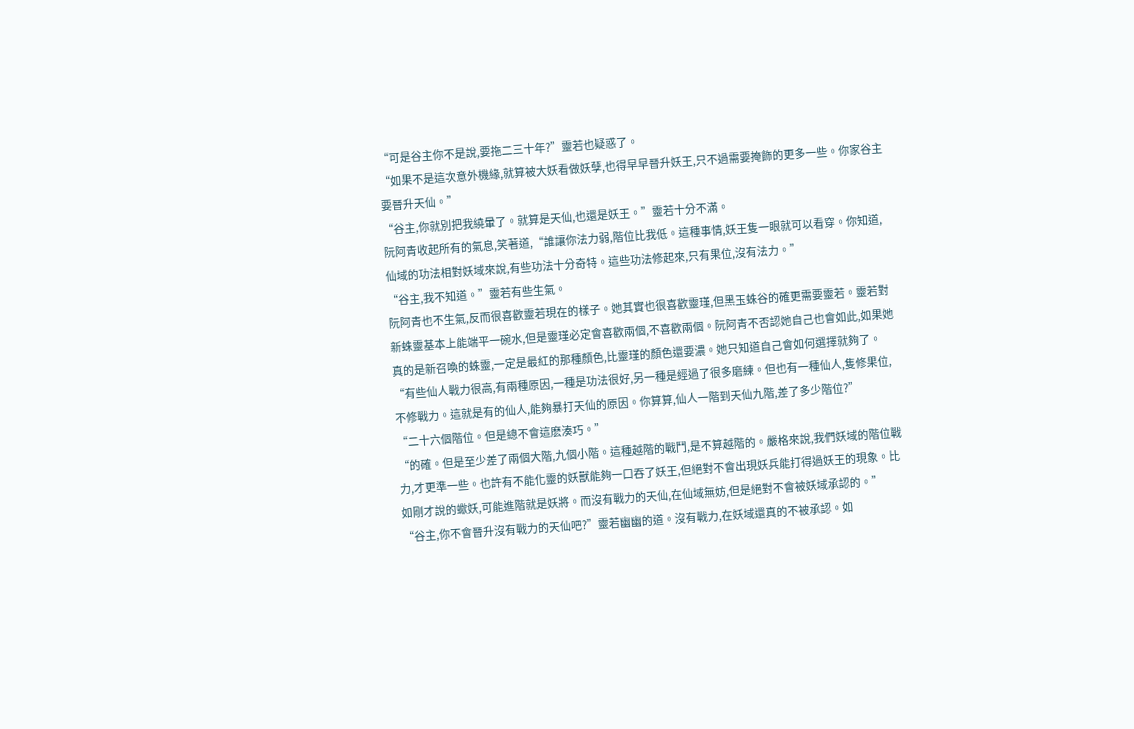“可是谷主你不是說,要拖二三十年?”靈若也疑惑了。
“如果不是這次意外機緣,就算被大妖看做妖孽,也得早早晉升妖王,只不過需要掩飾的更多一些。你家谷主要晉升天仙。”
“谷主,你就別把我繞暈了。就算是天仙,也還是妖王。”靈若十分不滿。
阮阿青收起所有的氣息,笑著道,“誰讓你法力弱,階位比我低。這種事情,妖王隻一眼就可以看穿。你知道,仙域的功法相對妖域來說,有些功法十分奇特。這些功法修起來,只有果位,沒有法力。”
“谷主,我不知道。”靈若有些生氣。
阮阿青也不生氣,反而很喜歡靈若現在的樣子。她其實也很喜歡靈瑾,但黑玉蛛谷的確更需要靈若。靈若對新蛛靈基本上能端平一碗水,但是靈瑾必定會喜歡兩個,不喜歡兩個。阮阿青不否認她自己也會如此,如果她真的是新召喚的蛛靈,一定是最紅的那種顏色,比靈瑾的顏色還要濃。她只知道自己會如何選擇就夠了。“有些仙人戰力很高,有兩種原因,一種是功法很好,另一種是經過了很多磨練。但也有一種仙人,隻修果位,不修戰力。這就是有的仙人,能夠暴打天仙的原因。你算算,仙人一階到天仙九階,差了多少階位?”
“二十六個階位。但是總不會這麽湊巧。”
“的確。但是至少差了兩個大階,九個小階。這種越階的戰鬥,是不算越階的。嚴格來說,我們妖域的階位戰力,才更準一些。也許有不能化靈的妖獸能夠一口吞了妖王,但絕對不會出現妖兵能打得過妖王的現象。比如剛才說的蠍妖,可能進階就是妖將。而沒有戰力的天仙,在仙域無妨,但是絕對不會被妖域承認的。”
“谷主,你不會晉升沒有戰力的天仙吧?”靈若幽幽的道。沒有戰力,在妖域還真的不被承認。如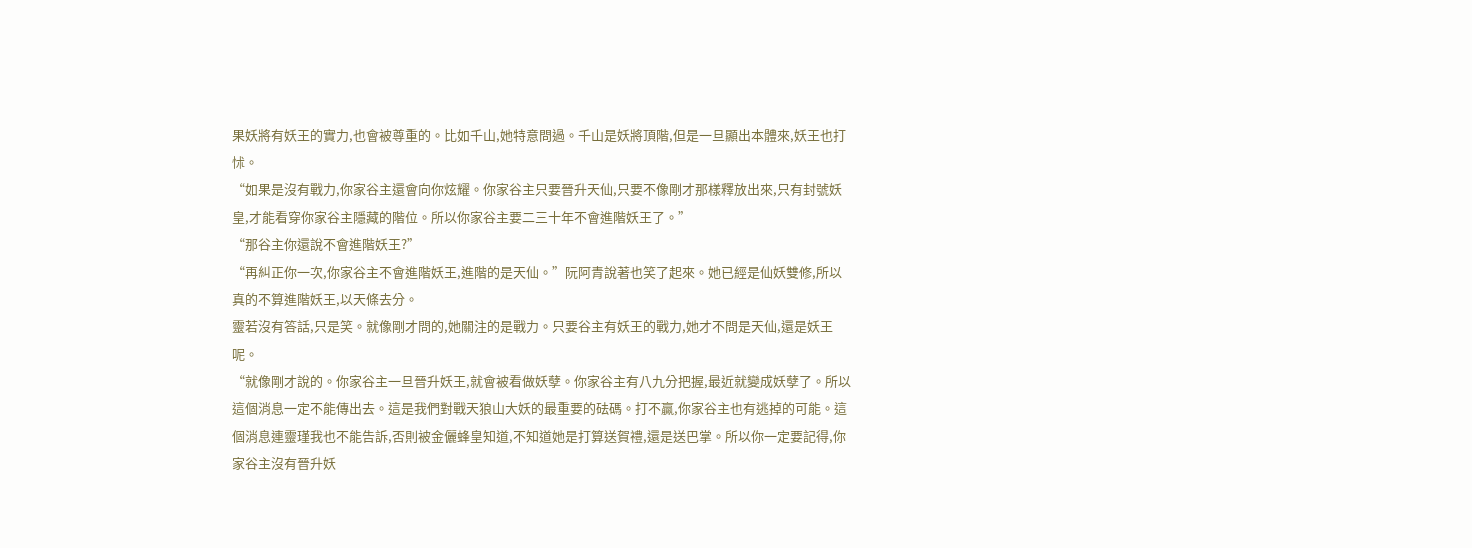果妖將有妖王的實力,也會被尊重的。比如千山,她特意問過。千山是妖將頂階,但是一旦顯出本體來,妖王也打怵。
“如果是沒有戰力,你家谷主還會向你炫耀。你家谷主只要晉升天仙,只要不像剛才那樣釋放出來,只有封號妖皇,才能看穿你家谷主隱藏的階位。所以你家谷主要二三十年不會進階妖王了。”
“那谷主你還說不會進階妖王?”
“再糾正你一次,你家谷主不會進階妖王,進階的是天仙。”阮阿青說著也笑了起來。她已經是仙妖雙修,所以真的不算進階妖王,以天條去分。
靈若沒有答話,只是笑。就像剛才問的,她關注的是戰力。只要谷主有妖王的戰力,她才不問是天仙,還是妖王呢。
“就像剛才說的。你家谷主一旦晉升妖王,就會被看做妖孽。你家谷主有八九分把握,最近就變成妖孽了。所以這個消息一定不能傳出去。這是我們對戰天狼山大妖的最重要的砝碼。打不贏,你家谷主也有逃掉的可能。這個消息連靈瑾我也不能告訴,否則被金儷蜂皇知道,不知道她是打算送賀禮,還是送巴掌。所以你一定要記得,你家谷主沒有晉升妖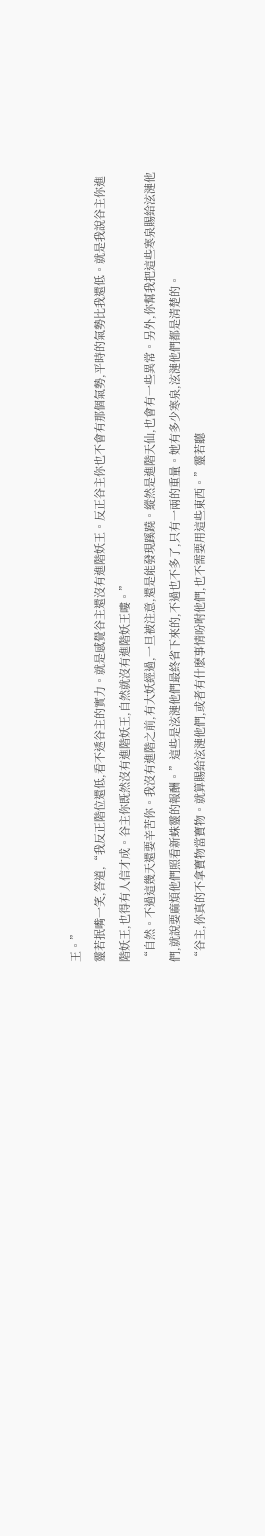王。”
靈若抿嘴一笑,答道,“我反正階位還低,看不透谷主的實力。就是感覺谷主還沒有進階妖王。反正谷主你也不會有那個氣勢,平時的氣勢比我還低。就是我說谷主你進階妖王,也得有人信才成。谷主你既然沒有進階妖王,自然就沒有進階妖王嘍。”
“自然。不過這幾天還要辛苦你。我沒有進階之前,有大妖經過,一旦被注意,還是能發現蹊蹺。縱然是進階天仙,也會有一些異常。另外,你幫我把這些寒泉賜給泫漣他們,就說要麻煩他們照看新蛛靈的報酬。”這些是泫漣他們最終省下來的,不過也不多了,只有一兩的重量。她有多少寒泉,泫漣他們都是清楚的。
“谷主,你真的不拿寶物當寶物。就算賜給泫漣他們,或者有什麽事情吩咐他們,也不需要用這些東西。”靈若聽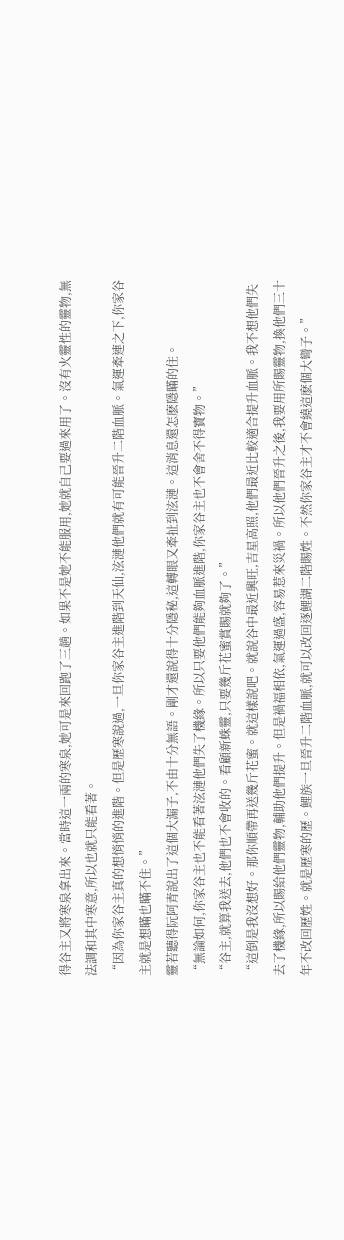得谷主又將寒泉拿出來。當時這一兩的寒泉,她可是來回跑了三趟。如果不是她不能服用,她就自己要過來用了。沒有火靈性的靈物,無法調和其中寒意,所以也就只能看著。
“因為你家谷主真的想悄悄的進階。但是歷寒說過,一旦你家谷主進階到天仙,泫漣他們就有可能晉升二階血脈。氣運牽連之下,你家谷主就是想瞞也瞞不住。”
靈若聽得阮阿青說出了這個大漏子,不由十分無語。剛才還說得十分隱秘,這轉眼又牽扯到泫漣。這消息還怎麽隱瞞的住。
“無論如何,你家谷主也不能看著泫漣他們失了機緣。所以只要他們能夠血脈進階,你家谷主也不會舍不得寶物。”
“谷主,就算我送去,他們也不會收的。看顧新蛛靈,只要幾斤花蜜賞賜就夠了。”
“這倒是我沒想好。那你順帶再送幾斤花蜜。就這樣說吧。就說谷中最近興旺,吉星高照,他們最近比較適合提升血脈。我不想他們失去了機緣,所以賜給他們靈物,輔助他們提升。但是禍福相依,氣運過盛,容易惹來災禍。所以他們晉升之後,我要用所賜靈物,換他們三十年不改回歷姓。就是歷寒的歷。鯉族一旦晉升二階血脈,就可以改回逐鯉湖二階賜姓。不然你家谷主才不會繞這麽個大彎子。”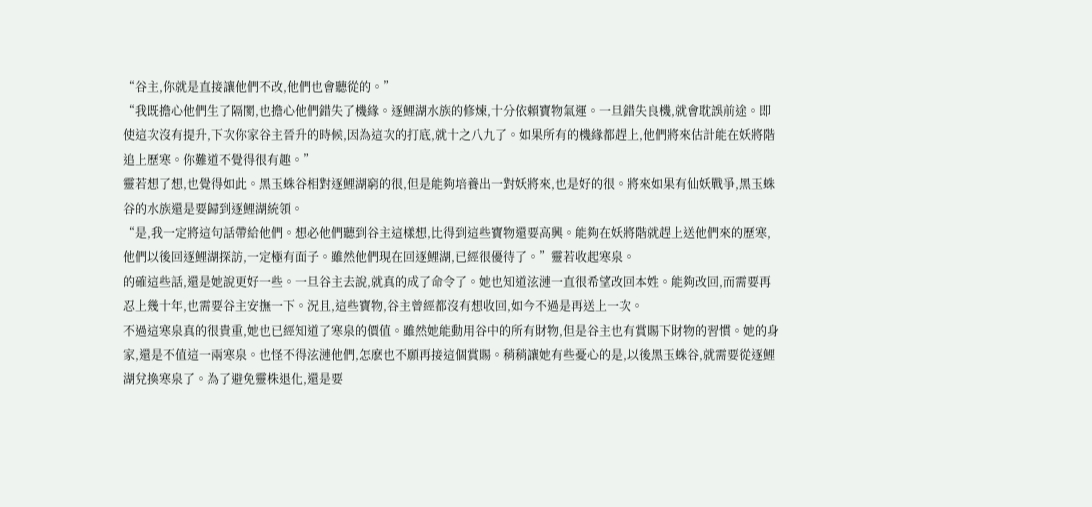“谷主,你就是直接讓他們不改,他們也會聽從的。”
“我既擔心他們生了隔閡,也擔心他們錯失了機緣。逐鯉湖水族的修煉,十分依賴寶物氣運。一旦錯失良機,就會耽誤前途。即使這次沒有提升,下次你家谷主晉升的時候,因為這次的打底,就十之八九了。如果所有的機緣都趕上,他們將來估計能在妖將階追上歷寒。你難道不覺得很有趣。”
靈若想了想,也覺得如此。黑玉蛛谷相對逐鯉湖窮的很,但是能夠培養出一對妖將來,也是好的很。將來如果有仙妖戰爭,黑玉蛛谷的水族還是要歸到逐鯉湖統領。
“是,我一定將這句話帶給他們。想必他們聽到谷主這樣想,比得到這些寶物還要高興。能夠在妖將階就趕上送他們來的歷寒,他們以後回逐鯉湖探訪,一定極有面子。雖然他們現在回逐鯉湖,已經很優待了。”靈若收起寒泉。
的確這些話,還是她說更好一些。一旦谷主去說,就真的成了命令了。她也知道泫漣一直很希望改回本姓。能夠改回,而需要再忍上幾十年,也需要谷主安撫一下。況且,這些寶物,谷主曾經都沒有想收回,如今不過是再送上一次。
不過這寒泉真的很貴重,她也已經知道了寒泉的價值。雖然她能動用谷中的所有財物,但是谷主也有賞賜下財物的習慣。她的身家,還是不值這一兩寒泉。也怪不得泫漣他們,怎麽也不願再接這個賞賜。稍稍讓她有些憂心的是,以後黑玉蛛谷,就需要從逐鯉湖兌換寒泉了。為了避免靈株退化,還是要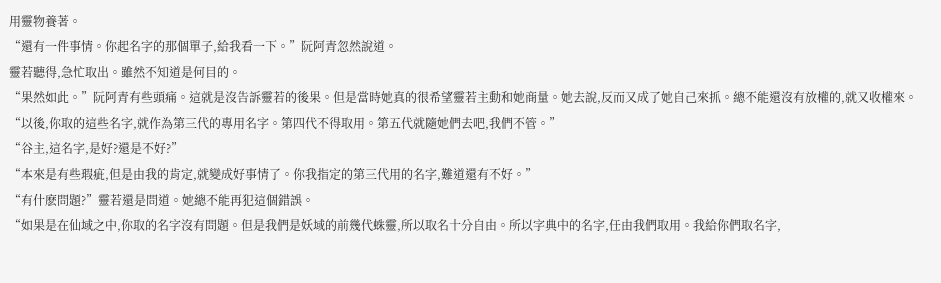用靈物養著。
“還有一件事情。你起名字的那個單子,給我看一下。”阮阿青忽然說道。
靈若聽得,急忙取出。雖然不知道是何目的。
“果然如此。”阮阿青有些頭痛。這就是沒告訴靈若的後果。但是當時她真的很希望靈若主動和她商量。她去說,反而又成了她自己來抓。總不能還沒有放權的,就又收權來。“以後,你取的這些名字,就作為第三代的專用名字。第四代不得取用。第五代就隨她們去吧,我們不管。”
“谷主,這名字,是好?還是不好?”
“本來是有些瑕疵,但是由我的肯定,就變成好事情了。你我指定的第三代用的名字,難道還有不好。”
“有什麽問題?”靈若還是問道。她總不能再犯這個錯誤。
“如果是在仙域之中,你取的名字沒有問題。但是我們是妖域的前幾代蛛靈,所以取名十分自由。所以字典中的名字,任由我們取用。我給你們取名字,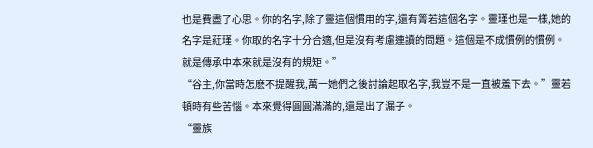也是費盡了心思。你的名字,除了靈這個慣用的字,還有箐若這個名字。靈瑾也是一樣,她的名字是葒瑾。你取的名字十分合適,但是沒有考慮連讀的問題。這個是不成慣例的慣例。就是傳承中本來就是沒有的規矩。”
“谷主,你當時怎麽不提醒我,萬一她們之後討論起取名字,我豈不是一直被羞下去。”靈若頓時有些苦惱。本來覺得圓圓滿滿的,還是出了漏子。
“靈族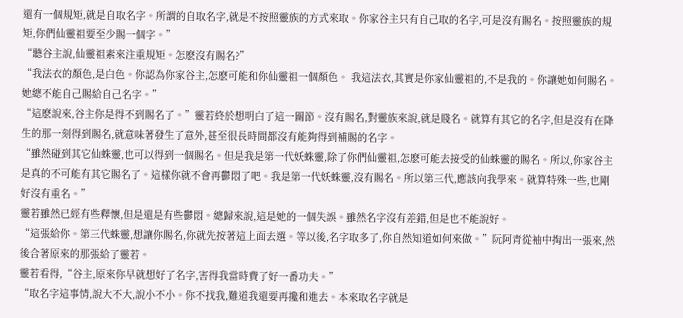還有一個規矩,就是自取名字。所謂的自取名字,就是不按照靈族的方式來取。你家谷主只有自己取的名字,可是沒有賜名。按照靈族的規矩,你們仙靈祖要至少賜一個字。”
“聽谷主說,仙靈祖素來注重規矩。怎麽沒有賜名?”
“我法衣的顏色,是白色。你認為你家谷主,怎麽可能和你仙靈祖一個顏色。 我這法衣,其實是你家仙靈祖的,不是我的。你讓她如何賜名。她總不能自己賜給自己名字。”
“這麽說來,谷主你是得不到賜名了。”靈若終於想明白了這一關節。沒有賜名,對靈族來說,就是賤名。就算有其它的名字,但是沒有在降生的那一刻得到賜名,就意味著發生了意外,甚至很長時間都沒有能夠得到補賜的名字。
“雖然碰到其它仙蛛靈,也可以得到一個賜名。但是我是第一代妖蛛靈,除了你們仙靈祖,怎麽可能去接受的仙蛛靈的賜名。所以,你家谷主是真的不可能有其它賜名了。這樣你就不會再鬱悶了吧。我是第一代妖蛛靈,沒有賜名。所以第三代,應該向我學來。就算特殊一些,也剛好沒有重名。”
靈若雖然已經有些釋懷,但是還是有些鬱悶。總歸來說,這是她的一個失誤。雖然名字沒有差錯,但是也不能說好。
“這張給你。第三代蛛靈,想讓你賜名,你就先按著這上面去選。等以後,名字取多了,你自然知道如何來做。”阮阿青從袖中掏出一張來,然後合著原來的那張給了靈若。
靈若看得,“谷主,原來你早就想好了名字,害得我當時費了好一番功夫。”
“取名字這事情,說大不大,說小不小。你不找我,難道我還要再攙和進去。本來取名字就是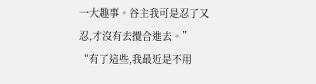一大趣事。谷主我可是忍了又忍,才沒有去攪合進去。”
“有了這些,我最近是不用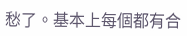愁了。基本上每個都有合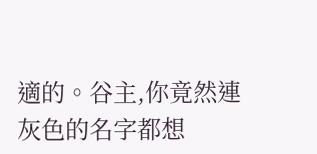適的。谷主,你竟然連灰色的名字都想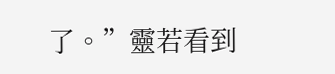了。”靈若看到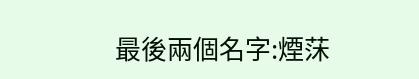最後兩個名字:煙莯